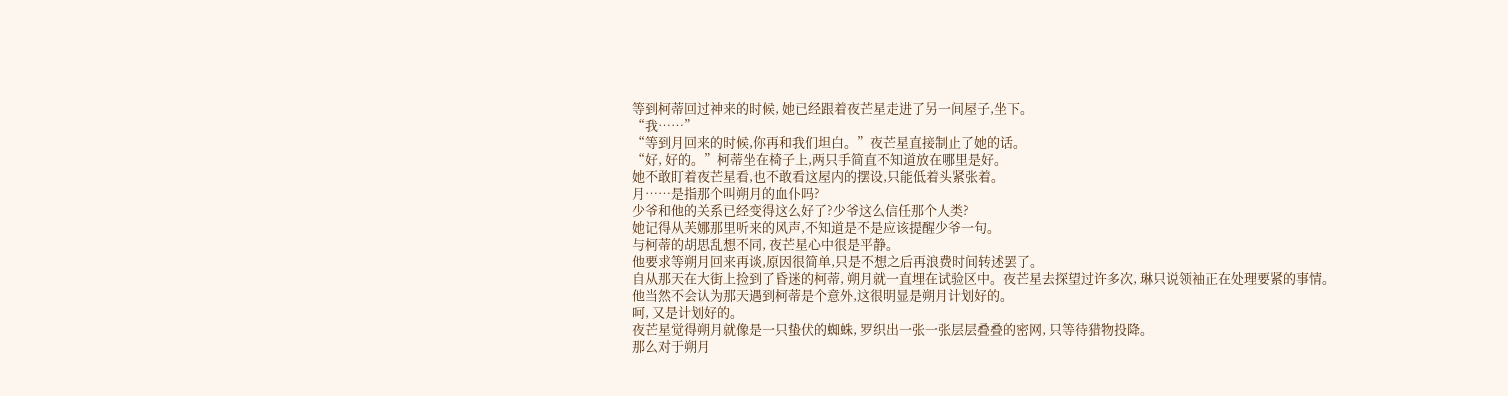等到柯蒂回过神来的时候, 她已经跟着夜芒星走进了另一间屋子,坐下。
“我……”
“等到月回来的时候,你再和我们坦白。”夜芒星直接制止了她的话。
“好, 好的。”柯蒂坐在椅子上,两只手简直不知道放在哪里是好。
她不敢盯着夜芒星看,也不敢看这屋内的摆设,只能低着头紧张着。
月……是指那个叫朔月的血仆吗?
少爷和他的关系已经变得这么好了?少爷这么信任那个人类?
她记得从芙娜那里听来的风声,不知道是不是应该提醒少爷一句。
与柯蒂的胡思乱想不同, 夜芒星心中很是平静。
他要求等朔月回来再谈,原因很简单,只是不想之后再浪费时间转述罢了。
自从那天在大街上捡到了昏迷的柯蒂, 朔月就一直埋在试验区中。夜芒星去探望过许多次, 琳只说领袖正在处理要紧的事情。
他当然不会认为那天遇到柯蒂是个意外,这很明显是朔月计划好的。
呵, 又是计划好的。
夜芒星觉得朔月就像是一只蛰伏的蜘蛛, 罗织出一张一张层层叠叠的密网, 只等待猎物投降。
那么对于朔月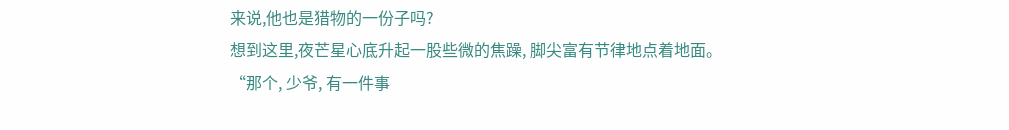来说,他也是猎物的一份子吗?
想到这里,夜芒星心底升起一股些微的焦躁, 脚尖富有节律地点着地面。
“那个, 少爷, 有一件事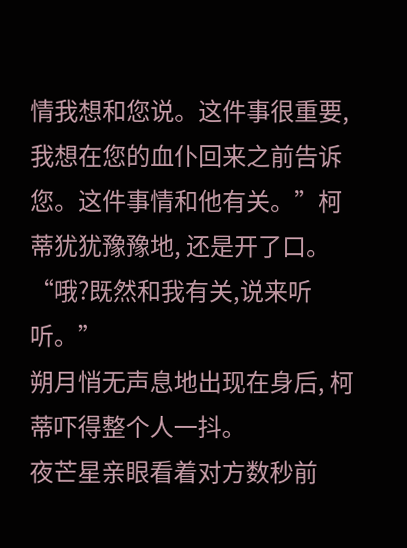情我想和您说。这件事很重要, 我想在您的血仆回来之前告诉您。这件事情和他有关。”柯蒂犹犹豫豫地, 还是开了口。
“哦?既然和我有关,说来听听。”
朔月悄无声息地出现在身后, 柯蒂吓得整个人一抖。
夜芒星亲眼看着对方数秒前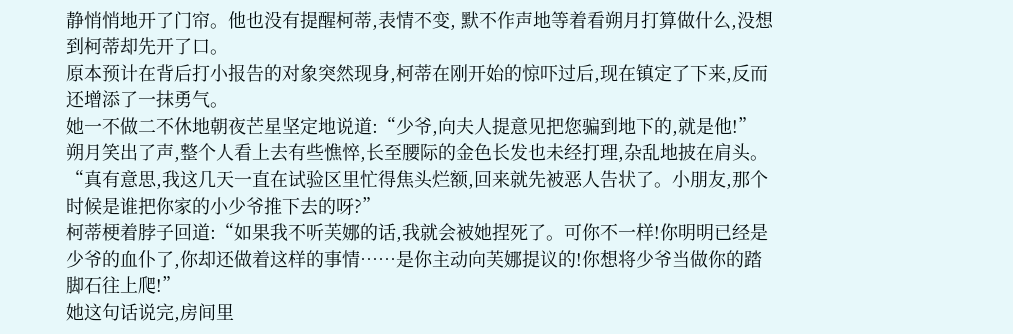静悄悄地开了门帘。他也没有提醒柯蒂,表情不变, 默不作声地等着看朔月打算做什么,没想到柯蒂却先开了口。
原本预计在背后打小报告的对象突然现身,柯蒂在刚开始的惊吓过后,现在镇定了下来,反而还增添了一抹勇气。
她一不做二不休地朝夜芒星坚定地说道:“少爷,向夫人提意见把您骗到地下的,就是他!”
朔月笑出了声,整个人看上去有些憔悴,长至腰际的金色长发也未经打理,杂乱地披在肩头。
“真有意思,我这几天一直在试验区里忙得焦头烂额,回来就先被恶人告状了。小朋友,那个时候是谁把你家的小少爷推下去的呀?”
柯蒂梗着脖子回道:“如果我不听芙娜的话,我就会被她捏死了。可你不一样!你明明已经是少爷的血仆了,你却还做着这样的事情……是你主动向芙娜提议的!你想将少爷当做你的踏脚石往上爬!”
她这句话说完,房间里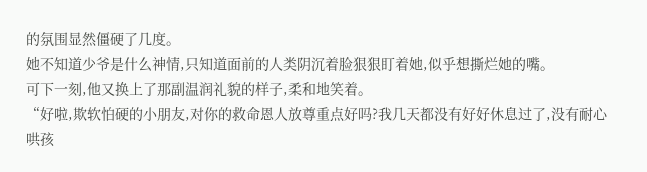的氛围显然僵硬了几度。
她不知道少爷是什么神情,只知道面前的人类阴沉着脸狠狠盯着她,似乎想撕烂她的嘴。
可下一刻,他又换上了那副温润礼貌的样子,柔和地笑着。
“好啦,欺软怕硬的小朋友,对你的救命恩人放尊重点好吗?我几天都没有好好休息过了,没有耐心哄孩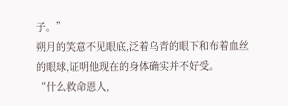子。”
朔月的笑意不见眼底,泛着乌青的眼下和布着血丝的眼球,证明他现在的身体确实并不好受。
“什么救命恩人,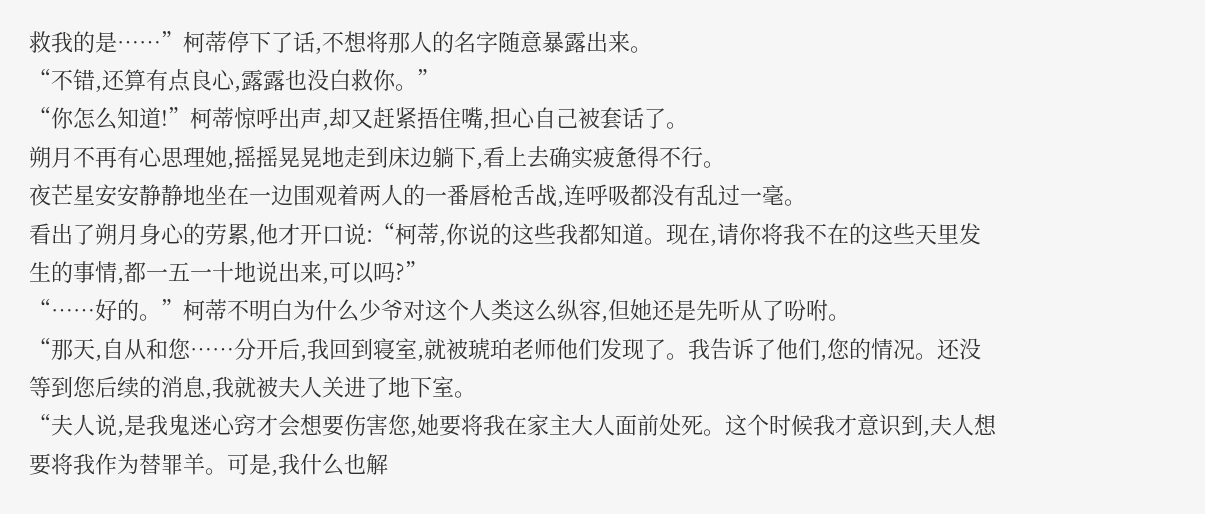救我的是……”柯蒂停下了话,不想将那人的名字随意暴露出来。
“不错,还算有点良心,露露也没白救你。”
“你怎么知道!”柯蒂惊呼出声,却又赶紧捂住嘴,担心自己被套话了。
朔月不再有心思理她,摇摇晃晃地走到床边躺下,看上去确实疲惫得不行。
夜芒星安安静静地坐在一边围观着两人的一番唇枪舌战,连呼吸都没有乱过一毫。
看出了朔月身心的劳累,他才开口说:“柯蒂,你说的这些我都知道。现在,请你将我不在的这些天里发生的事情,都一五一十地说出来,可以吗?”
“……好的。”柯蒂不明白为什么少爷对这个人类这么纵容,但她还是先听从了吩咐。
“那天,自从和您……分开后,我回到寝室,就被琥珀老师他们发现了。我告诉了他们,您的情况。还没等到您后续的消息,我就被夫人关进了地下室。
“夫人说,是我鬼迷心窍才会想要伤害您,她要将我在家主大人面前处死。这个时候我才意识到,夫人想要将我作为替罪羊。可是,我什么也解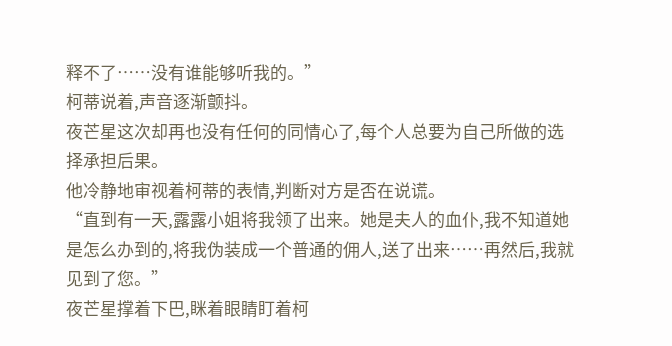释不了……没有谁能够听我的。”
柯蒂说着,声音逐渐颤抖。
夜芒星这次却再也没有任何的同情心了,每个人总要为自己所做的选择承担后果。
他冷静地审视着柯蒂的表情,判断对方是否在说谎。
“直到有一天,露露小姐将我领了出来。她是夫人的血仆,我不知道她是怎么办到的,将我伪装成一个普通的佣人,送了出来……再然后,我就见到了您。”
夜芒星撑着下巴,眯着眼睛盯着柯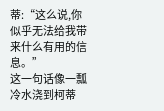蒂:“这么说,你似乎无法给我带来什么有用的信息。”
这一句话像一瓢冷水浇到柯蒂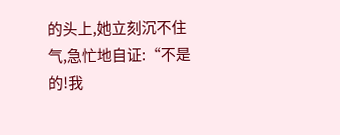的头上,她立刻沉不住气,急忙地自证:“不是的!我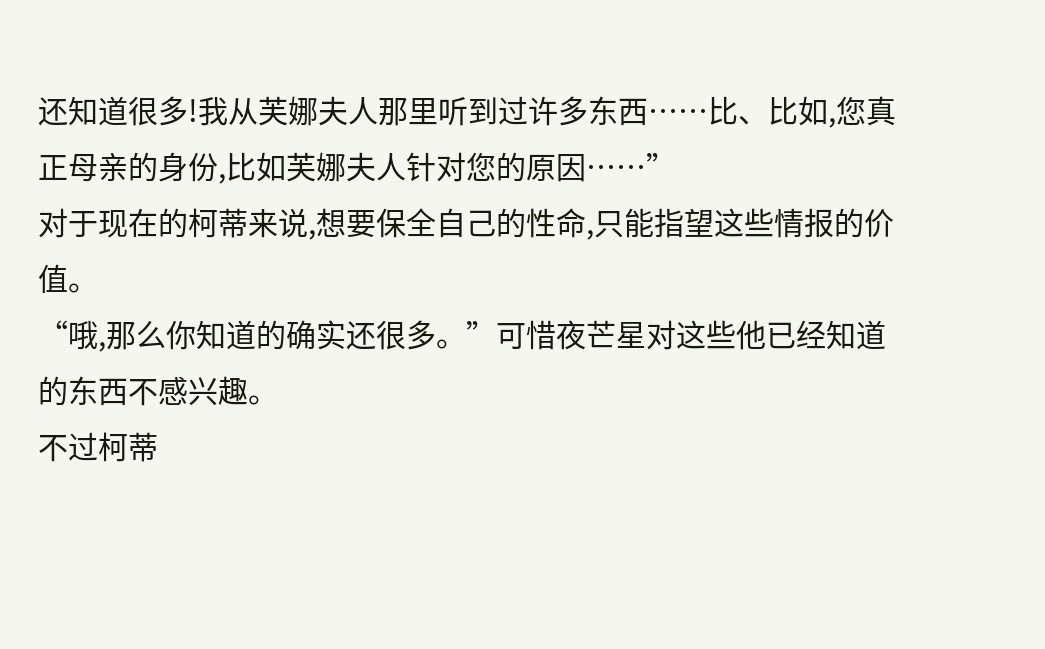还知道很多!我从芙娜夫人那里听到过许多东西……比、比如,您真正母亲的身份,比如芙娜夫人针对您的原因……”
对于现在的柯蒂来说,想要保全自己的性命,只能指望这些情报的价值。
“哦,那么你知道的确实还很多。”可惜夜芒星对这些他已经知道的东西不感兴趣。
不过柯蒂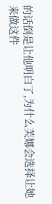的话倒是让他明白了,为什么芙娜会选择让她来做这件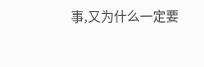事,又为什么一定要